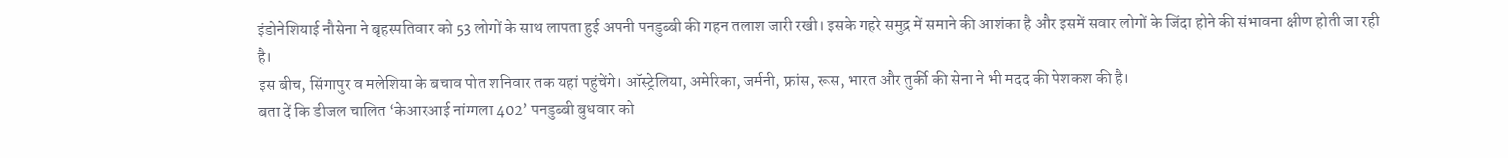इंडोनेशियाई नौसेना ने बृहस्पतिवार को 53 लोगों के साथ लापता हुई अपनी पनडुब्बी की गहन तलाश जारी रखी। इसके गहरे समुद्र में समाने की आशंका है और इसमें सवार लोगों के जिंदा होने की संभावना क्षीण होती जा रही है।
इस बीच, सिंगापुर व मलेशिया के बचाव पोत शनिवार तक यहां पहुंचेंगे। ऑस्ट्रेलिया, अमेरिका, जर्मनी, फ्रांस, रूस, भारत और तुर्की की सेना ने भी मदद की पेशकश की है।
बता दें कि डीजल चालित ‘केआरआई नांग्गला 402’ पनडुब्बी बुधवार को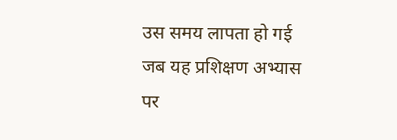उस समय लापता हो गई जब यह प्रशिक्षण अभ्यास पर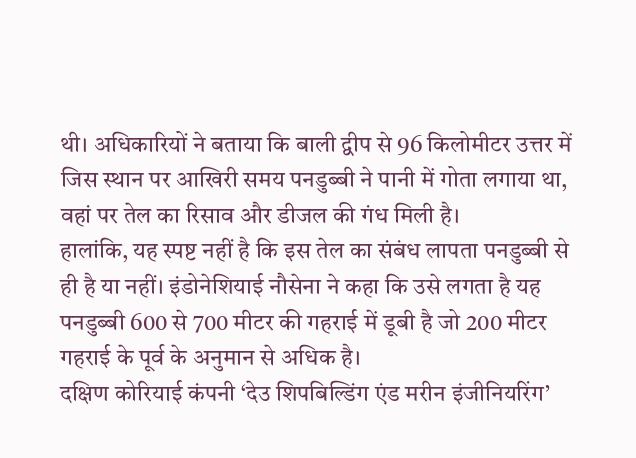थी। अधिकारियों ने बताया कि बाली द्वीप से 96 किलोमीटर उत्तर में जिस स्थान पर आखिरी समय पनडुब्बी ने पानी में गोता लगाया था, वहां पर तेल का रिसाव और डीजल की गंध मिली है।
हालांकि, यह स्पष्ट नहीं है कि इस तेल का संबंध लापता पनडुब्बी से ही है या नहीं। इंडोनेशियाई नौसेना ने कहा कि उसे लगता है यह पनडुब्बी 600 से 700 मीटर की गहराई में डूबी है जो 200 मीटर गहराई के पूर्व के अनुमान से अधिक है।
दक्षिण कोरियाई कंपनी ‘देउ शिपबिल्डिंग एंड मरीन इंजीनियरिंग’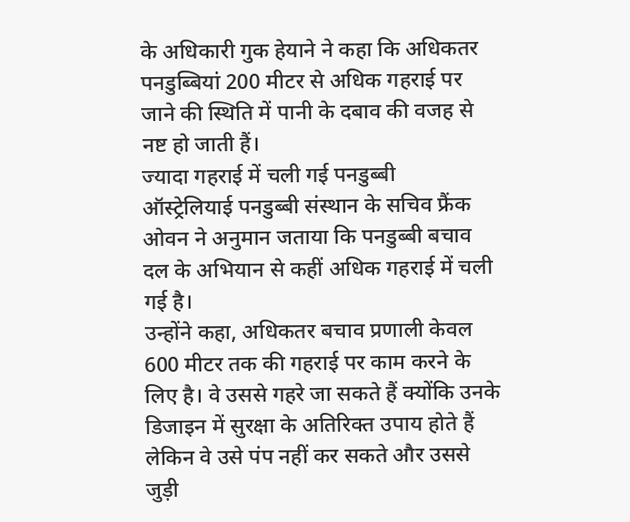के अधिकारी गुक हेयाने ने कहा कि अधिकतर पनडुब्बियां 200 मीटर से अधिक गहराई पर जाने की स्थिति में पानी के दबाव की वजह से नष्ट हो जाती हैं।
ज्यादा गहराई में चली गई पनडुब्बी
ऑस्ट्रेलियाई पनडुब्बी संस्थान के सचिव फ्रैंक ओवन ने अनुमान जताया कि पनडुब्बी बचाव दल के अभियान से कहीं अधिक गहराई में चली गई है।
उन्होंने कहा, अधिकतर बचाव प्रणाली केवल 600 मीटर तक की गहराई पर काम करने के लिए है। वे उससे गहरे जा सकते हैं क्योंकि उनके डिजाइन में सुरक्षा के अतिरिक्त उपाय होते हैं लेकिन वे उसे पंप नहीं कर सकते और उससे जुड़ी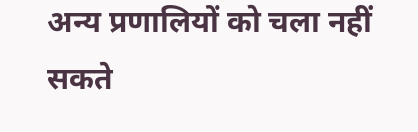अन्य प्रणालियों को चला नहीं सकते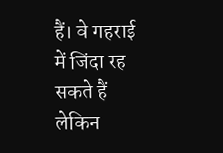हैं। वे गहराई में जिंदा रह सकते हैं लेकिन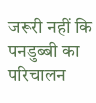जरूरी नहीं कि पनडुब्बी का परिचालन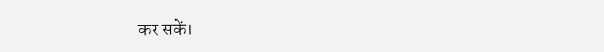कर सकें।